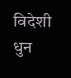विदेशी धुन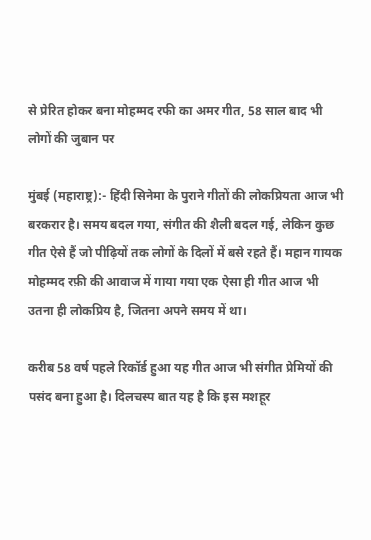से प्रेरित होकर बना मोहम्मद रफी का अमर गीत, 58 साल बाद भी लोगों की जुबान पर

मुंबई (महाराष्ट्र):- हिंदी सिनेमा के पुराने गीतों की लोकप्रियता आज भी बरकरार है। समय बदल गया, संगीत की शैली बदल गई, लेकिन कुछ गीत ऐसे हैं जो पीढ़ियों तक लोगों के दिलों में बसे रहते हैं। महान गायक मोहम्मद रफ़ी की आवाज में गाया गया एक ऐसा ही गीत आज भी उतना ही लोकप्रिय है, जितना अपने समय में था।

करीब 58 वर्ष पहले रिकॉर्ड हुआ यह गीत आज भी संगीत प्रेमियों की पसंद बना हुआ है। दिलचस्प बात यह है कि इस मशहूर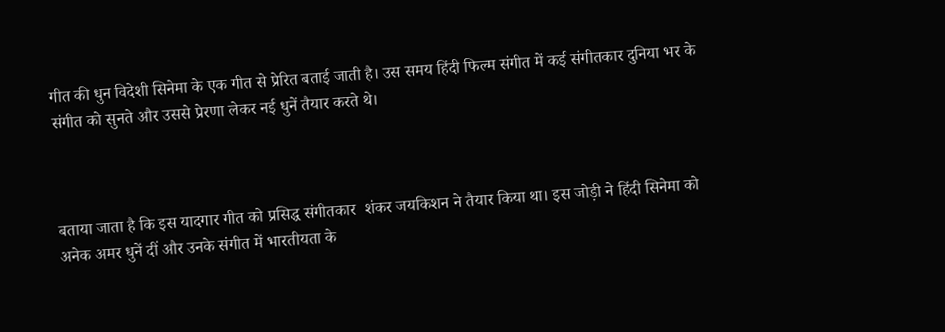गीत की धुन विदेशी सिनेमा के एक गीत से प्रेरित बताई जाती है। उस समय हिंदी फिल्म संगीत में कई संगीतकार दुनिया भर के संगीत को सुनते और उससे प्रेरणा लेकर नई धुनें तैयार करते थे।



बताया जाता है कि इस यादगार गीत को प्रसिद्ध संगीतकार  शंकर जयकिशन ने तैयार किया था। इस जोड़ी ने हिंदी सिनेमा को अनेक अमर धुनें दीं और उनके संगीत में भारतीयता के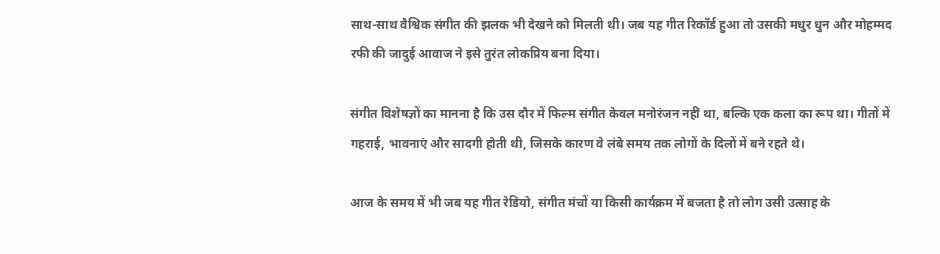साथ-साथ वैश्विक संगीत की झलक भी देखने को मिलती थी। जब यह गीत रिकॉर्ड हुआ तो उसकी मधुर धुन और मोहम्मद रफी की जादुई आवाज ने इसे तुरंत लोकप्रिय बना दिया।

संगीत विशेषज्ञों का मानना है कि उस दौर में फिल्म संगीत केवल मनोरंजन नहीं था, बल्कि एक कला का रूप था। गीतों में गहराई, भावनाएं और सादगी होती थी, जिसके कारण वे लंबे समय तक लोगों के दिलों में बने रहते थे।

आज के समय में भी जब यह गीत रेडियो, संगीत मंचों या किसी कार्यक्रम में बजता है तो लोग उसी उत्साह के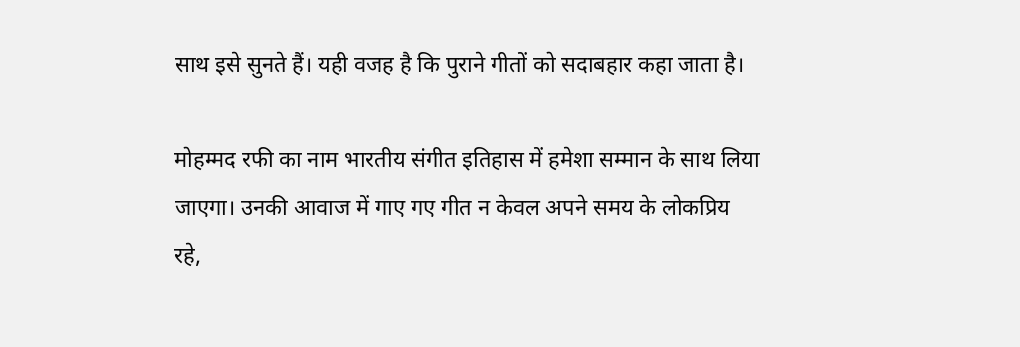साथ इसे सुनते हैं। यही वजह है कि पुराने गीतों को सदाबहार कहा जाता है।

मोहम्मद रफी का नाम भारतीय संगीत इतिहास में हमेशा सम्मान के साथ लिया जाएगा। उनकी आवाज में गाए गए गीत न केवल अपने समय के लोकप्रिय रहे,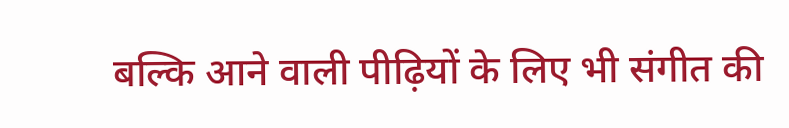बल्कि आने वाली पीढ़ियों के लिए भी संगीत की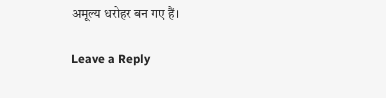अमूल्य धरोहर बन गए हैं।

Leave a Reply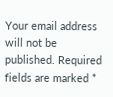Your email address will not be published. Required fields are marked *